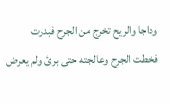وداجا والريح تخرج من الجرح فبدرت فخطت الجرح وعالجته حتى برئ ولم يعرض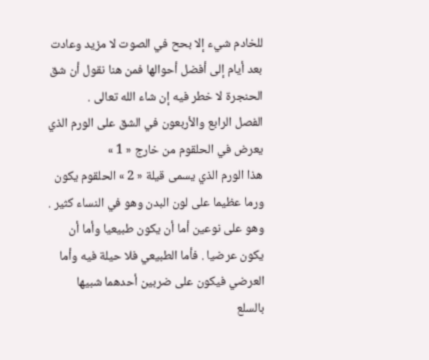للخادم شيء إلا بحح في الصوت لا مزيد وعادت بعد أيام إلى أفضل أحوالها فمن هنا نقول أن شق الحنجرة لا خطر فيه إن شاء الله تعالى .
الفصل الرابع والأربعون في الشق على الورم الذي يعرض في الحلقوم من خارج « 1 »
هذا الورم الذي يسمى قيلة « 2 » الحلقوم يكون ورما عظيما على لون البدن وهو في النساء كثير . وهو على نوعين أما أن يكون طبيعيا وأما أن يكون عرضيا . فأما الطبيعي فلا حيلة فيه وأما العرضي فيكون على ضربين أحدهما شبيها بالسلع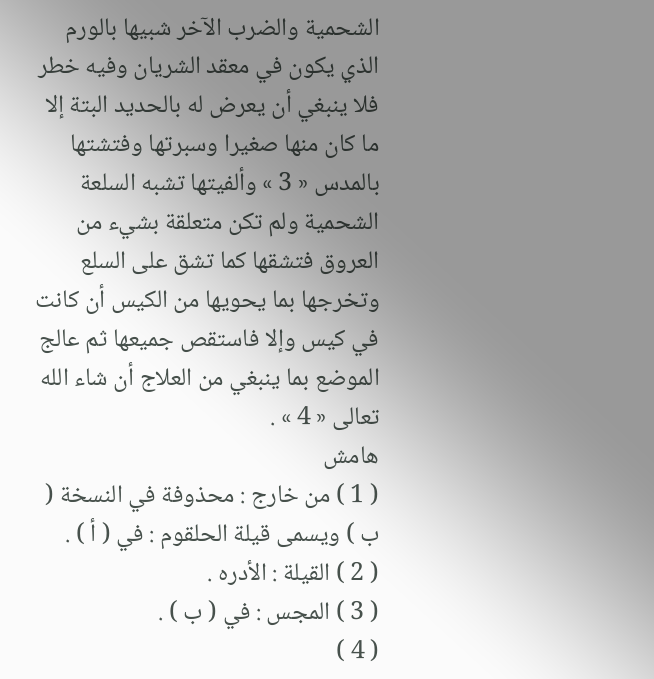الشحمية والضرب الآخر شبيها بالورم الذي يكون في معقد الشريان وفيه خطر فلا ينبغي أن يعرض له بالحديد البتة إلا ما كان منها صغيرا وسبرتها وفتشتها بالمدس « 3 » وألفيتها تشبه السلعة الشحمية ولم تكن متعلقة بشيء من العروق فتشقها كما تشق على السلع وتخرجها بما يحويها من الكيس أن كانت في كيس وإلا فاستقص جميعها ثم عالج الموضع بما ينبغي من العلاج أن شاء الله تعالى « 4 » .
هامش
( 1 ) من خارج : محذوفة في النسخة ( ب ) ويسمى قيلة الحلقوم : في ( أ ) .
( 2 ) القيلة : الأدره .
( 3 ) المجس : في ( ب ) .
( 4 )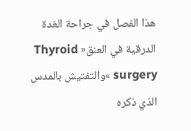هذا الفصل في جراحة الغدة الدرقية في العنق« Thyroid surgery »والتفتيش بالمدس الذي ذكره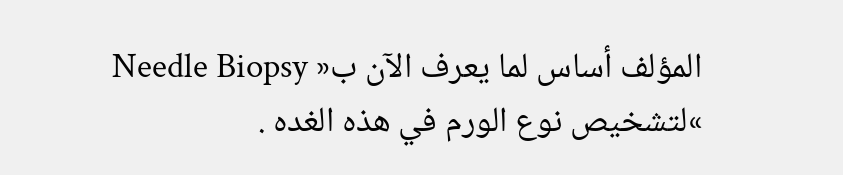المؤلف أساس لما يعرف الآن ب« Needle Biopsy »لتشخيص نوع الورم في هذه الغده .